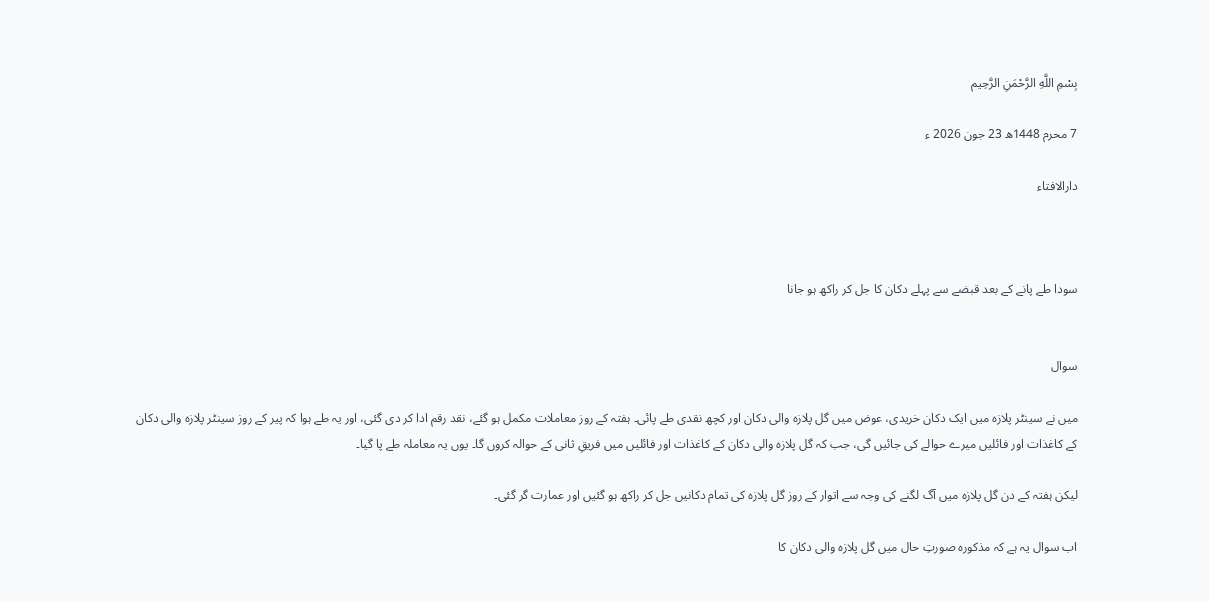بِسْمِ اللَّهِ الرَّحْمَنِ الرَّحِيم

7 محرم 1448ھ 23 جون 2026 ء

دارالافتاء



سودا طے پانے کے بعد قبضے سے پہلے دکان کا جل کر راکھ ہو جانا


سوال

میں نے سینٹر پلازہ میں ایک دکان خریدی، عوض میں گل پلازہ والی دکان اور کچھ نقدی طے پائی۔ ہفتہ کے روز معاملات مکمل ہو گئے، نقد رقم ادا کر دی گئی، اور یہ طے ہوا کہ پیر کے روز سینٹر پلازہ والی دکان کے کاغذات اور فائلیں میرے حوالے کی جائیں گی، جب کہ گل پلازہ والی دکان کے کاغذات اور فائلیں میں فریقِ ثانی کے حوالہ کروں گا۔ یوں یہ معاملہ طے پا گیا۔

لیکن ہفتہ کے دن گل پلازہ میں آگ لگنے کی وجہ سے اتوار کے روز گل پلازہ کی تمام دکانیں جل کر راکھ ہو گئیں اور عمارت گر گئی۔

اب سوال یہ ہے کہ مذکورہ صورتِ حال میں گل پلازہ والی دکان کا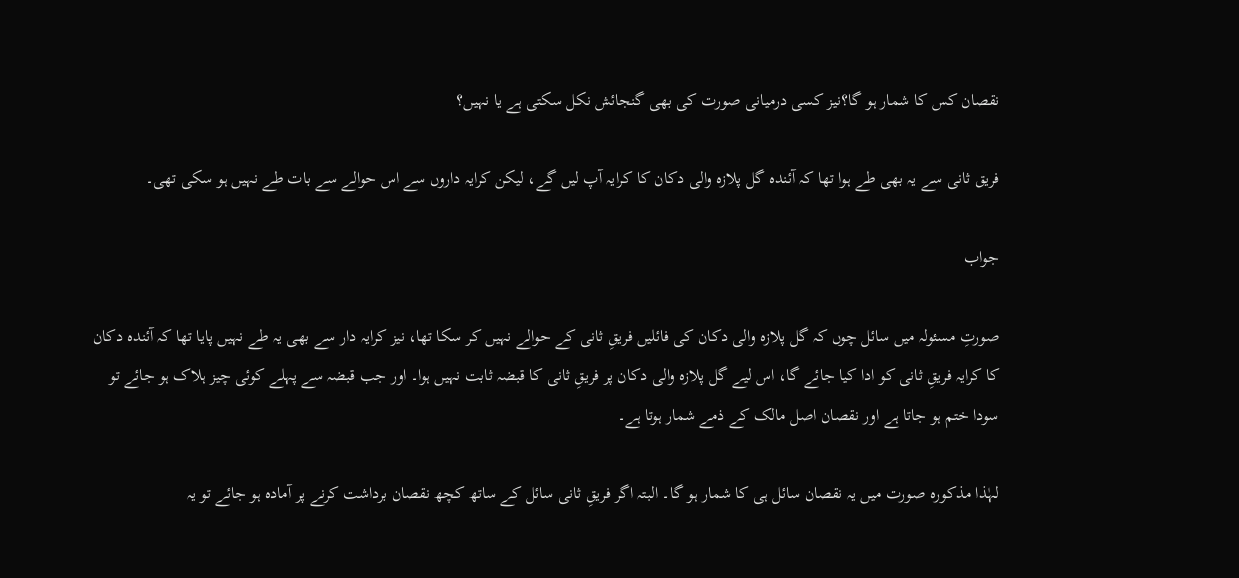نقصان کس کا شمار ہو گا؟نیز کسی درمیانی صورت کی بھی گنجائش نکل سکتی ہے یا نہیں؟

فریق ثانی سے یہ بھی طے ہوا تھا کہ آئندہ گل پلازہ والی دکان کا کرایہ آپ لیں گے، لیکن کرایہ داروں سے اس حوالے سے بات طے نہیں ہو سکی تھی۔

جواب

صورتِ مسئولہ میں سائل چوں کہ گل پلازہ والی دکان کی فائلیں فریقِ ثانی کے حوالے نہیں کر سکا تھا، نیز کرایہ دار سے بھی یہ طے نہیں پایا تھا کہ آئندہ دکان کا کرایہ فریقِ ثانی کو ادا کیا جائے گا، اس لیے گل پلازہ والی دکان پر فریقِ ثانی کا قبضہ ثابت نہیں ہوا۔ اور جب قبضہ سے پہلے کوئی چیز ہلاک ہو جائے تو سودا ختم ہو جاتا ہے اور نقصان اصل مالک کے ذمے شمار ہوتا ہے۔

لہٰذا مذکورہ صورت میں یہ نقصان سائل ہی کا شمار ہو گا۔ البتہ اگر فریقِ ثانی سائل کے ساتھ کچھ نقصان برداشت کرنے پر آمادہ ہو جائے تو یہ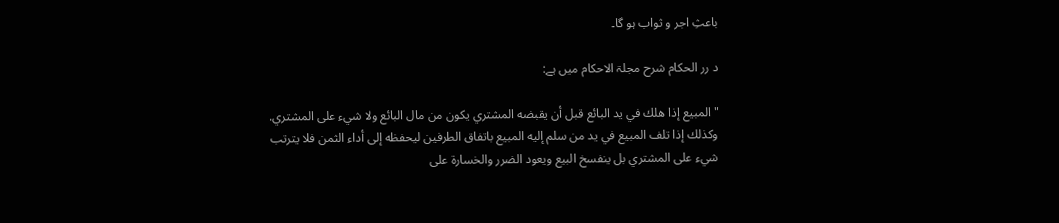باعثِ اجر و ثواب ہو گا۔

د رر الحکام شرح مجلۃ الاحکام میں ہے:

"المبيع إذا هلك في يد البائع قبل أن يقبضه المشتري يكون من مال البائع ولا شيء على المشتري. وكذلك إذا تلف المبيع في يد من سلم إليه المبيع باتفاق الطرفين ليحفظه إلى أداء الثمن فلا يترتب شيء على المشتري بل ينفسخ البيع ويعود الضرر والخسارة على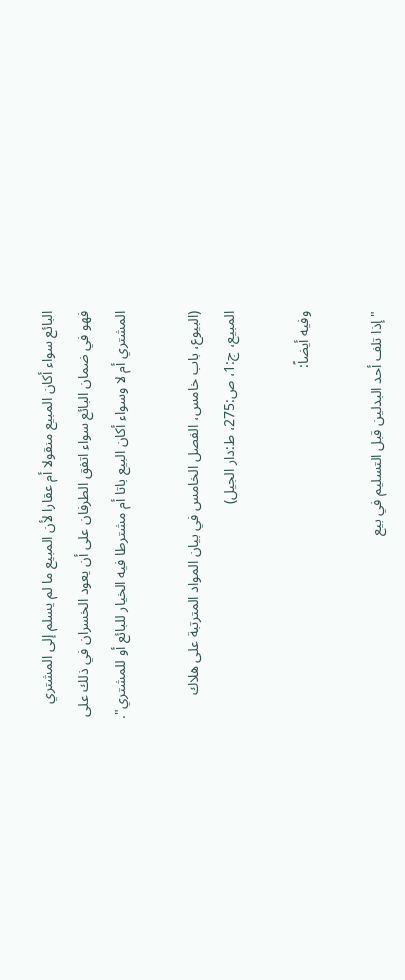البائع سواء أكان المبيع منقولا أم عقارا لأن المبيع ما لم يسلم إلى المشتري فهو في ضمان البائع سواء اتفق الطرفان على أن يعود الخسران في ذلك على المشتري أم لا وسواء أكان البيع باتا أم مشترطا فيه الخيار للبائع أو للمشتري".

(البيوع، باب خامس، الفصل الخامس في بيان المواد المترتبة على هلاك المبيع، ج:1، ص:275، ط:دار الجیل)

وفیه أیضاً:

"إذا تلف أحد البدلين قبل التسليم في بيع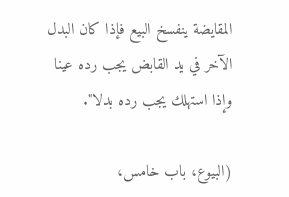المقايضة ينفسخ البيع فإذا كان البدل الآخر في يد القابض يجب رده عينا وإذا استهلك يجب رده بدلا".

(البيوع، باب خامس،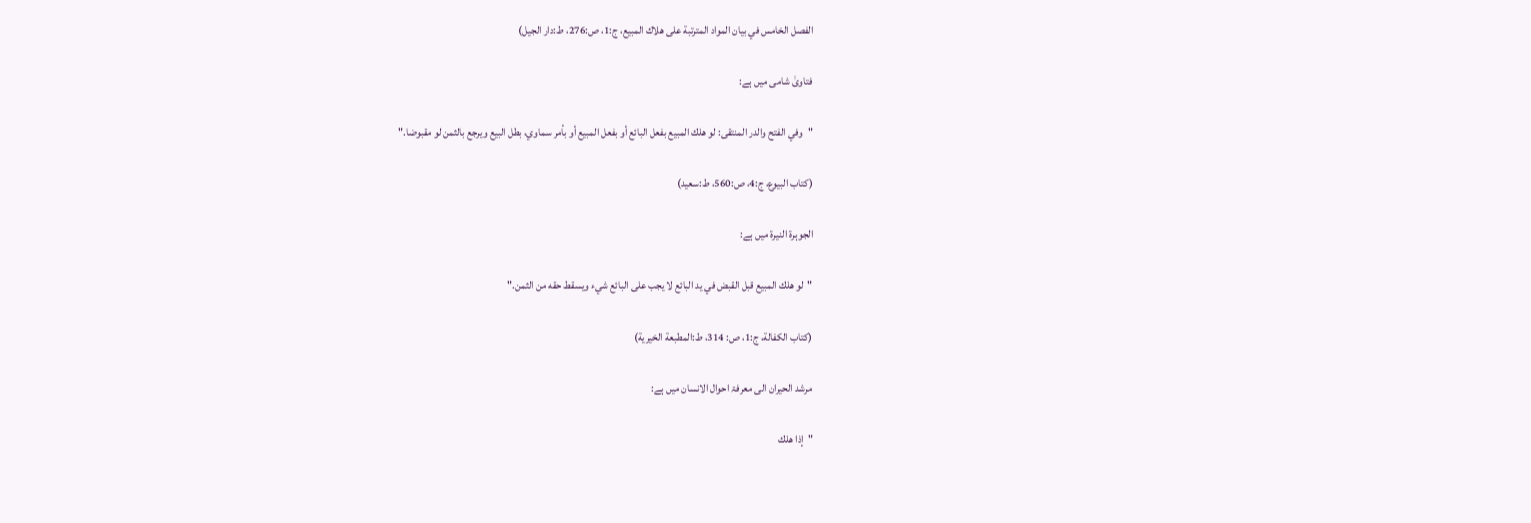الفصل الخامس في بيان المواد المترتبة على هلاك المبيع، ج:1، ص:276، ط:دار الجیل)

فتاویٰ شامی میں ہے:

"وفي الفتح والدر المنتقى: لو هلك المبيع بفعل البائع أو بفعل المبيع أو بأمر سماوي، بطل البيع ويرجع بالثمن لو مقبوضا."

(کتاب البیوع، ج:4، ص:560، ط:سعید)

الجوہرۃ النیرۃ میں ہے:

"لو ‌هلك ‌المبيع ‌قبل ‌القبض في يد البائع لا يجب على البائع شيء ويسقط حقه من الثمن."

(كتاب الكفالة، ج:1، ص: 314، ط:المطبعة الخيرية)

مرشد الحیران الی معرفۃ احوال الانسان میں ہے:

"إذا هلك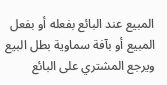المبيع عند البائع بفعله أو بفعل المبيع أو بآفة سماوية بطل البيع ويرجع المشتري على البائع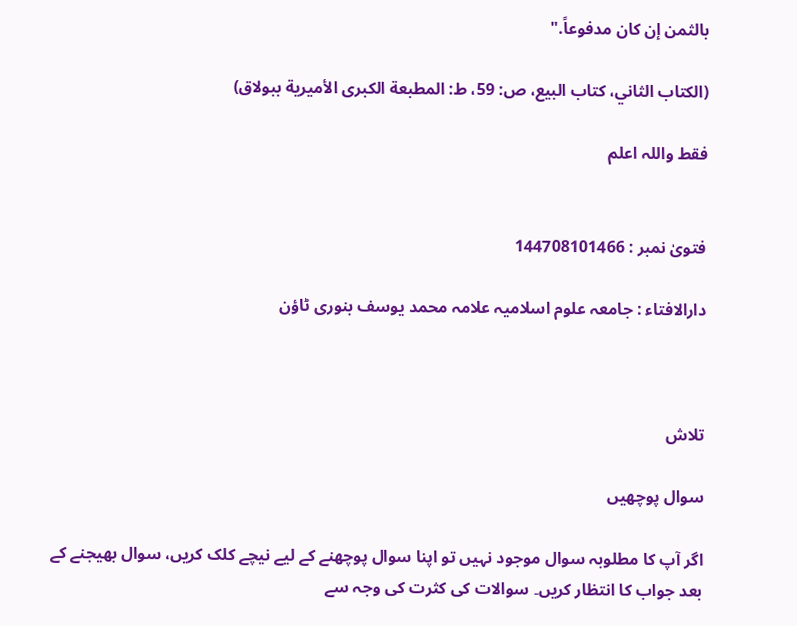بالثمن إن كان مدفوعاً."

(الكتاب الثاني، كتاب البيع، ص: 59، ط: المطبعة الكبرى الأميرية ببولاق)

فقط واللہ اعلم


فتویٰ نمبر : 144708101466

دارالافتاء : جامعہ علوم اسلامیہ علامہ محمد یوسف بنوری ٹاؤن



تلاش

سوال پوچھیں

اگر آپ کا مطلوبہ سوال موجود نہیں تو اپنا سوال پوچھنے کے لیے نیچے کلک کریں، سوال بھیجنے کے بعد جواب کا انتظار کریں۔ سوالات کی کثرت کی وجہ سے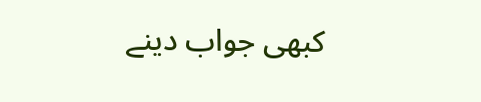کبھی جواب دینے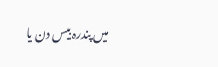میں پندرہ بیس دن یا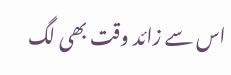اس سے زائد وقت بھی لگ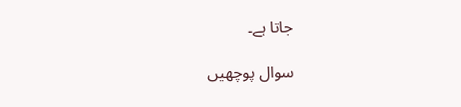جاتا ہے۔

سوال پوچھیں